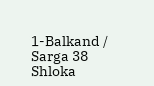1-Balkand / Sarga 38
Shloka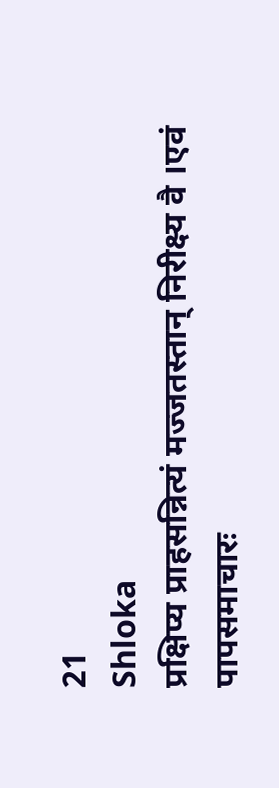21
Shloka
प्रक्षिप्य प्राहसन्नित्यं मज्जतस्तान् निरीक्ष्य वै ।एवं पापसमाचारः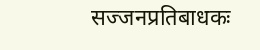सज्जनप्रतिबाधकः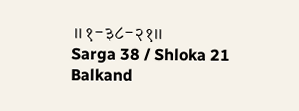॥१-३८-२१॥
Sarga 38 / Shloka 21 Balkand